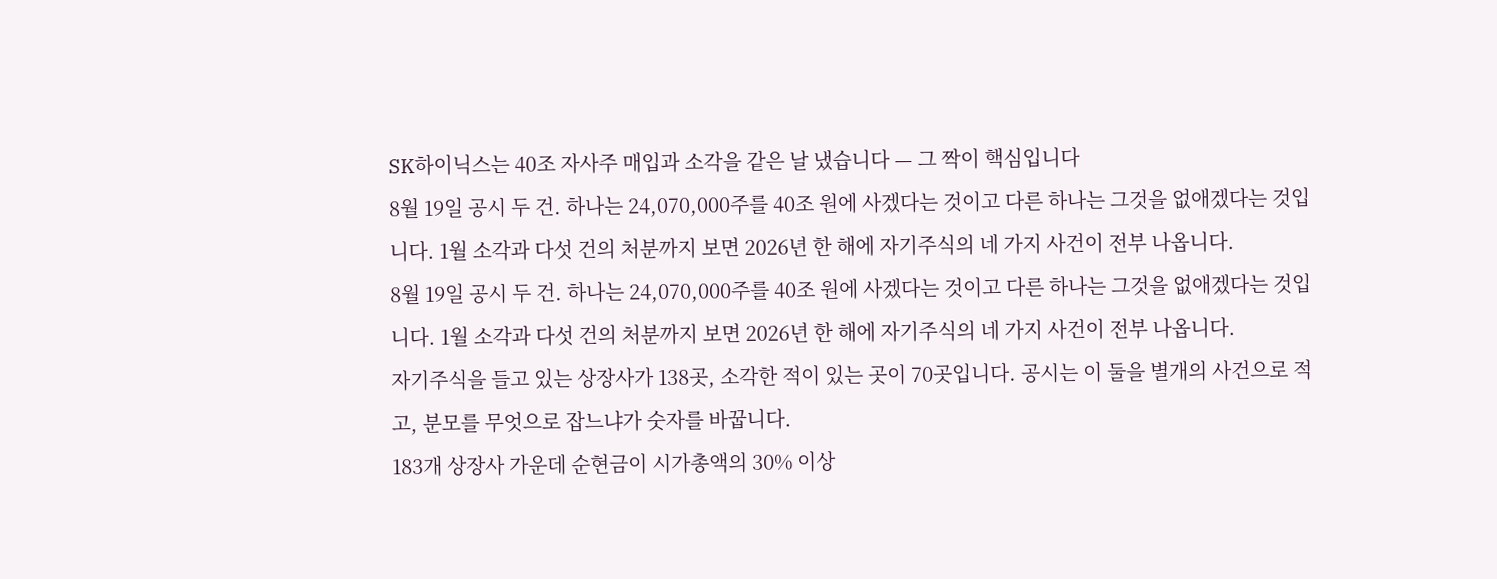SK하이닉스는 40조 자사주 매입과 소각을 같은 날 냈습니다 — 그 짝이 핵심입니다
8월 19일 공시 두 건. 하나는 24,070,000주를 40조 원에 사겠다는 것이고 다른 하나는 그것을 없애겠다는 것입니다. 1월 소각과 다섯 건의 처분까지 보면 2026년 한 해에 자기주식의 네 가지 사건이 전부 나옵니다.
8월 19일 공시 두 건. 하나는 24,070,000주를 40조 원에 사겠다는 것이고 다른 하나는 그것을 없애겠다는 것입니다. 1월 소각과 다섯 건의 처분까지 보면 2026년 한 해에 자기주식의 네 가지 사건이 전부 나옵니다.
자기주식을 들고 있는 상장사가 138곳, 소각한 적이 있는 곳이 70곳입니다. 공시는 이 둘을 별개의 사건으로 적고, 분모를 무엇으로 잡느냐가 숫자를 바꿉니다.
183개 상장사 가운데 순현금이 시가총액의 30% 이상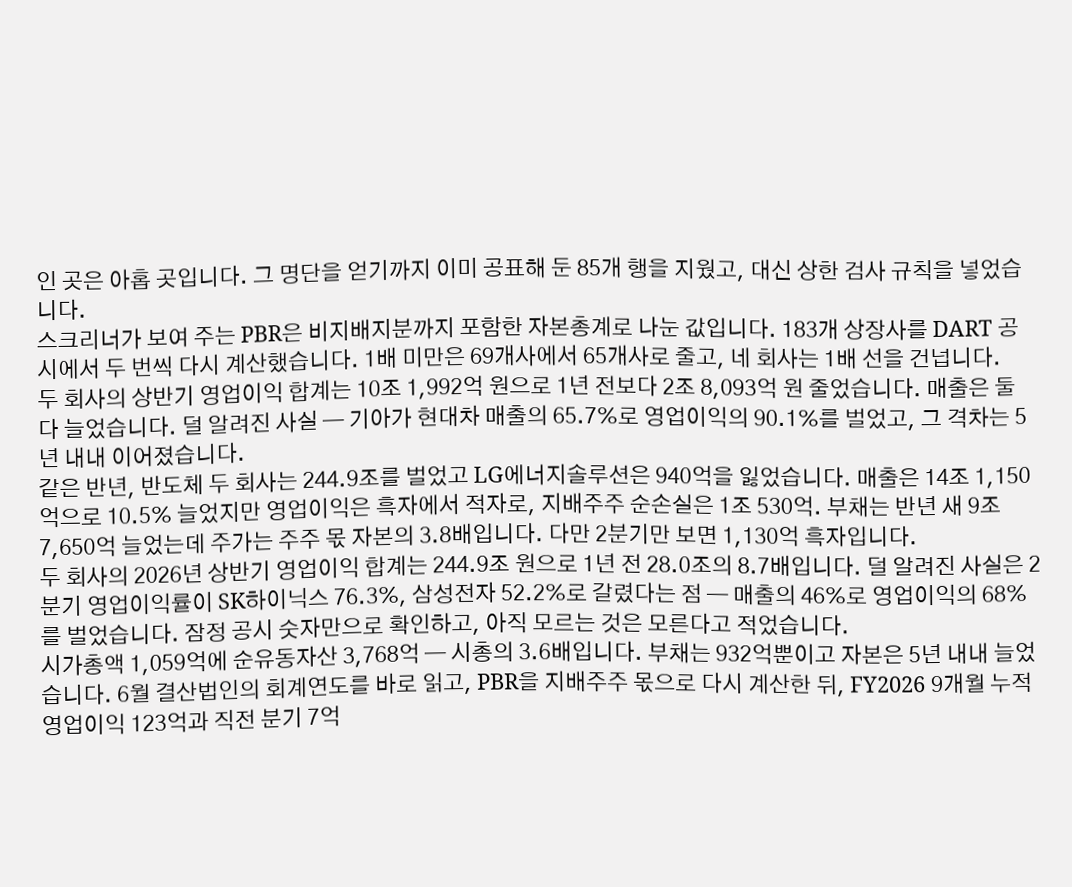인 곳은 아홉 곳입니다. 그 명단을 얻기까지 이미 공표해 둔 85개 행을 지웠고, 대신 상한 검사 규칙을 넣었습니다.
스크리너가 보여 주는 PBR은 비지배지분까지 포함한 자본총계로 나눈 값입니다. 183개 상장사를 DART 공시에서 두 번씩 다시 계산했습니다. 1배 미만은 69개사에서 65개사로 줄고, 네 회사는 1배 선을 건넙니다.
두 회사의 상반기 영업이익 합계는 10조 1,992억 원으로 1년 전보다 2조 8,093억 원 줄었습니다. 매출은 둘 다 늘었습니다. 덜 알려진 사실 — 기아가 현대차 매출의 65.7%로 영업이익의 90.1%를 벌었고, 그 격차는 5년 내내 이어졌습니다.
같은 반년, 반도체 두 회사는 244.9조를 벌었고 LG에너지솔루션은 940억을 잃었습니다. 매출은 14조 1,150억으로 10.5% 늘었지만 영업이익은 흑자에서 적자로, 지배주주 순손실은 1조 530억. 부채는 반년 새 9조 7,650억 늘었는데 주가는 주주 몫 자본의 3.8배입니다. 다만 2분기만 보면 1,130억 흑자입니다.
두 회사의 2026년 상반기 영업이익 합계는 244.9조 원으로 1년 전 28.0조의 8.7배입니다. 덜 알려진 사실은 2분기 영업이익률이 SK하이닉스 76.3%, 삼성전자 52.2%로 갈렸다는 점 — 매출의 46%로 영업이익의 68%를 벌었습니다. 잠정 공시 숫자만으로 확인하고, 아직 모르는 것은 모른다고 적었습니다.
시가총액 1,059억에 순유동자산 3,768억 — 시총의 3.6배입니다. 부채는 932억뿐이고 자본은 5년 내내 늘었습니다. 6월 결산법인의 회계연도를 바로 읽고, PBR을 지배주주 몫으로 다시 계산한 뒤, FY2026 9개월 누적 영업이익 123억과 직전 분기 7억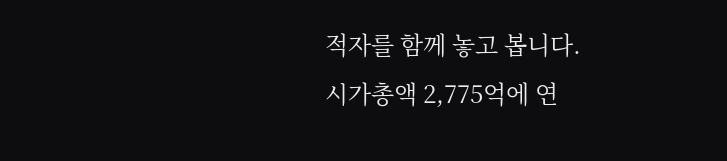적자를 함께 놓고 봅니다.
시가총액 2,775억에 연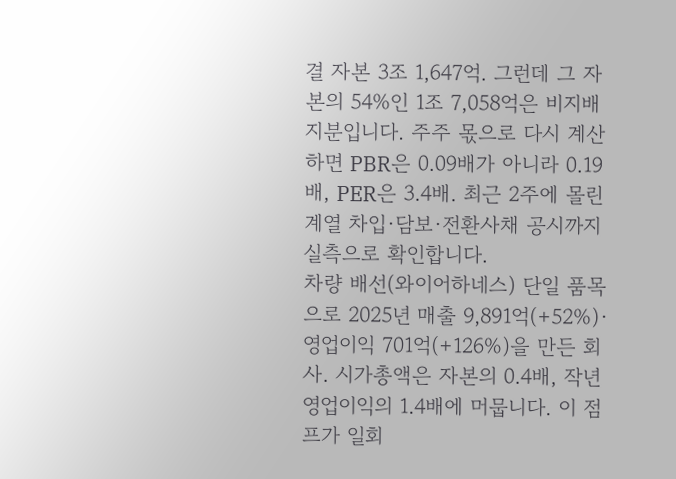결 자본 3조 1,647억. 그런데 그 자본의 54%인 1조 7,058억은 비지배지분입니다. 주주 몫으로 다시 계산하면 PBR은 0.09배가 아니라 0.19배, PER은 3.4배. 최근 2주에 몰린 계열 차입·담보·전환사채 공시까지 실측으로 확인합니다.
차량 배선(와이어하네스) 단일 품목으로 2025년 매출 9,891억(+52%)·영업이익 701억(+126%)을 만든 회사. 시가총액은 자본의 0.4배, 작년 영업이익의 1.4배에 머뭅니다. 이 점프가 일회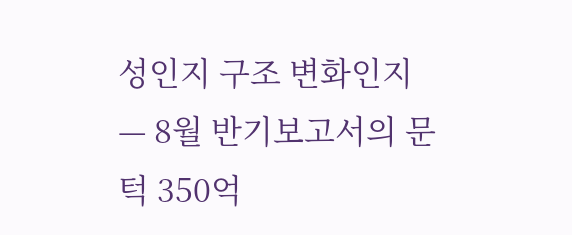성인지 구조 변화인지 — 8월 반기보고서의 문턱 350억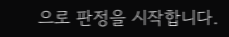으로 판정을 시작합니다.